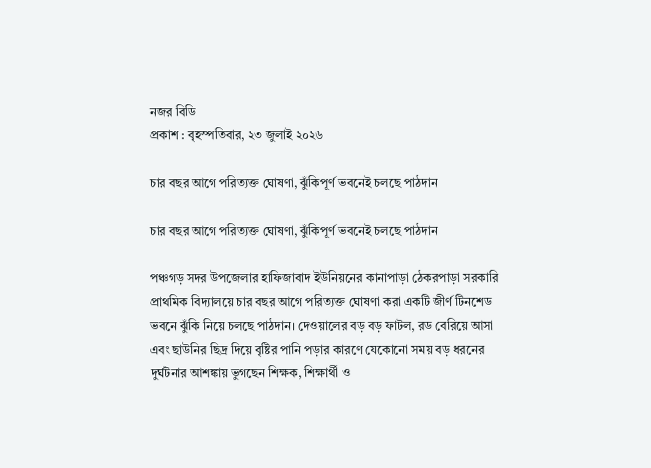নজর বিডি
প্রকাশ : বৃহস্পতিবার, ২৩ জুলাই ২০২৬

চার বছর আগে পরিত্যক্ত ঘোষণা, ঝুঁকিপূর্ণ ভবনেই চলছে পাঠদান

চার বছর আগে পরিত্যক্ত ঘোষণা, ঝুঁকিপূর্ণ ভবনেই চলছে পাঠদান

পঞ্চগড় সদর উপজেলার হাফিজাবাদ ইউনিয়নের কানাপাড়া ঠেকরপাড়া সরকারি প্রাথমিক বিদ্যালয়ে চার বছর আগে পরিত্যক্ত ঘোষণা করা একটি জীর্ণ টিনশেড ভবনে ঝুঁকি নিয়ে চলছে পাঠদান। দেওয়ালের বড় বড় ফাটল, রড বেরিয়ে আসা এবং ছাউনির ছিদ্র দিয়ে বৃষ্টির পানি পড়ার কারণে যেকোনো সময় বড় ধরনের দুর্ঘটনার আশঙ্কায় ভুগছেন শিক্ষক, শিক্ষার্থী ও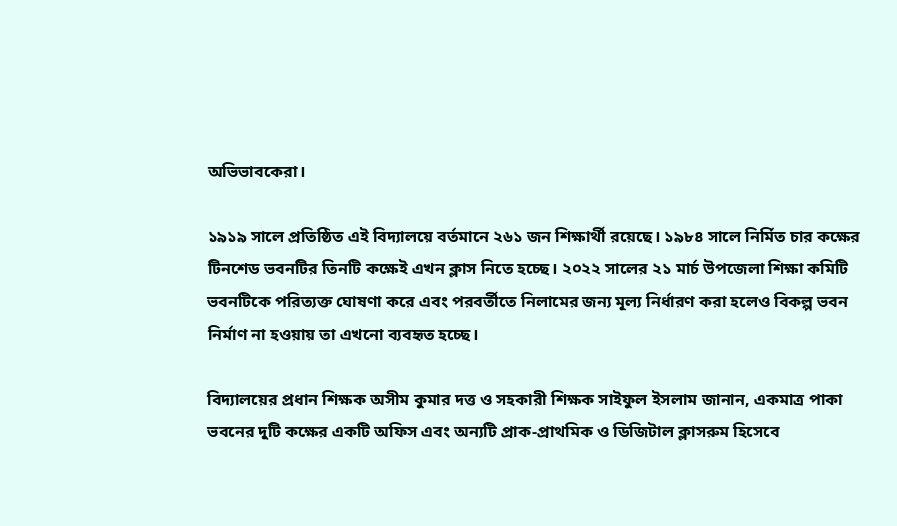অভিভাবকেরা।

১৯১৯ সালে প্রতিষ্ঠিত এই বিদ্যালয়ে বর্তমানে ২৬১ জন শিক্ষার্থী রয়েছে। ১৯৮৪ সালে নির্মিত চার কক্ষের টিনশেড ভবনটির তিনটি কক্ষেই এখন ক্লাস নিতে হচ্ছে। ২০২২ সালের ২১ মার্চ উপজেলা শিক্ষা কমিটি ভবনটিকে পরিত্যক্ত ঘোষণা করে এবং পরবর্তীতে নিলামের জন্য মূল্য নির্ধারণ করা হলেও বিকল্প ভবন নির্মাণ না হওয়ায় তা এখনো ব্যবহৃত হচ্ছে।

বিদ্যালয়ের প্রধান শিক্ষক অসীম কুমার দত্ত ও সহকারী শিক্ষক সাইফুল ইসলাম জানান, একমাত্র পাকা ভবনের দুটি কক্ষের একটি অফিস এবং অন্যটি প্রাক-প্রাথমিক ও ডিজিটাল ক্লাসরুম হিসেবে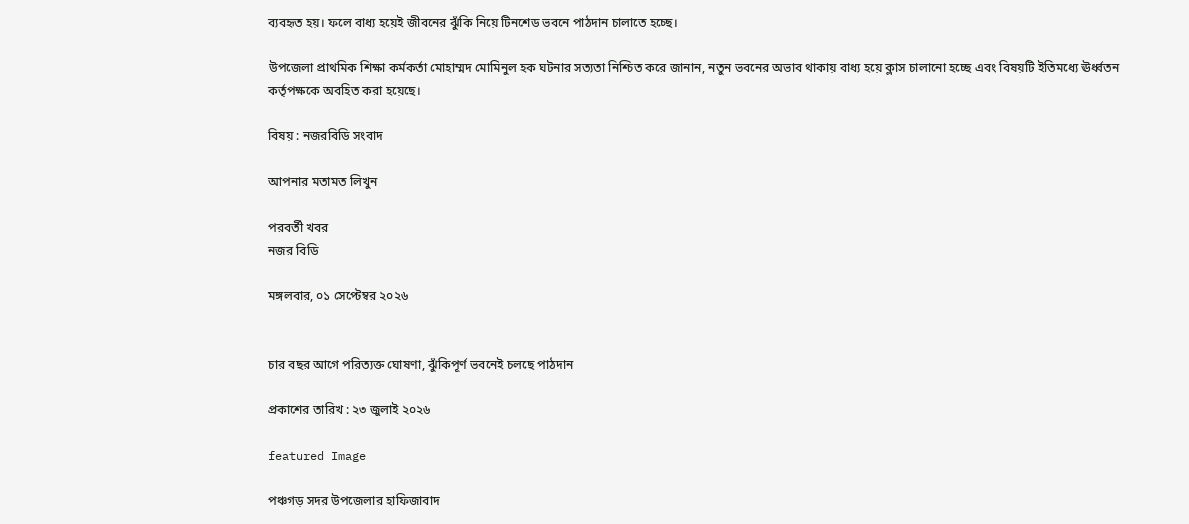ব্যবহৃত হয়। ফলে বাধ্য হয়েই জীবনের ঝুঁকি নিয়ে টিনশেড ভবনে পাঠদান চালাতে হচ্ছে।

উপজেলা প্রাথমিক শিক্ষা কর্মকর্তা মোহাম্মদ মোমিনুল হক ঘটনার সত্যতা নিশ্চিত করে জানান, নতুন ভবনের অভাব থাকায় বাধ্য হয়ে ক্লাস চালানো হচ্ছে এবং বিষয়টি ইতিমধ্যে ঊর্ধ্বতন কর্তৃপক্ষকে অবহিত করা হয়েছে।

বিষয় : নজরবিডি সংবাদ

আপনার মতামত লিখুন

পরবর্তী খবর
নজর বিডি

মঙ্গলবার, ০১ সেপ্টেম্বর ২০২৬


চার বছর আগে পরিত্যক্ত ঘোষণা, ঝুঁকিপূর্ণ ভবনেই চলছে পাঠদান

প্রকাশের তারিখ : ২৩ জুলাই ২০২৬

featured Image

পঞ্চগড় সদর উপজেলার হাফিজাবাদ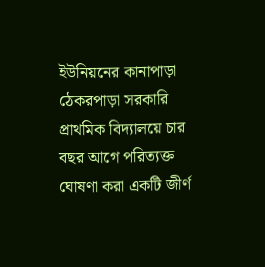ইউনিয়নের কানাপাড়া ঠেকরপাড়া সরকারি প্রাথমিক বিদ্যালয়ে চার বছর আগে পরিত্যক্ত ঘোষণা করা একটি জীর্ণ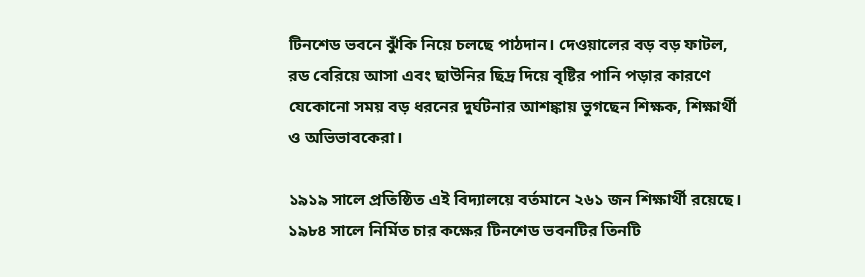টিনশেড ভবনে ঝুঁকি নিয়ে চলছে পাঠদান। দেওয়ালের বড় বড় ফাটল, রড বেরিয়ে আসা এবং ছাউনির ছিদ্র দিয়ে বৃষ্টির পানি পড়ার কারণে যেকোনো সময় বড় ধরনের দুর্ঘটনার আশঙ্কায় ভুগছেন শিক্ষক, শিক্ষার্থী ও অভিভাবকেরা।

১৯১৯ সালে প্রতিষ্ঠিত এই বিদ্যালয়ে বর্তমানে ২৬১ জন শিক্ষার্থী রয়েছে। ১৯৮৪ সালে নির্মিত চার কক্ষের টিনশেড ভবনটির তিনটি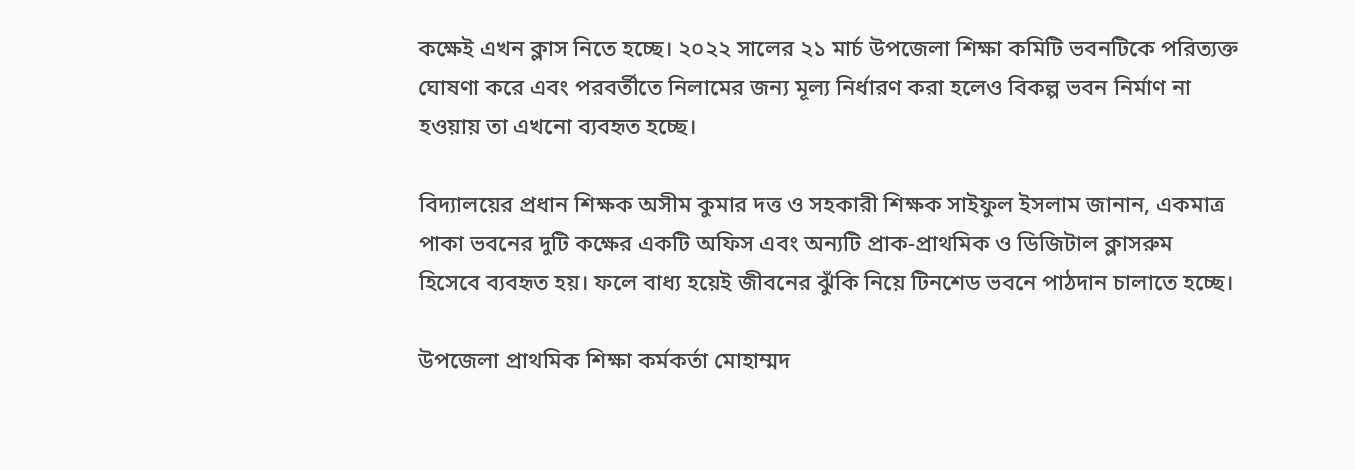কক্ষেই এখন ক্লাস নিতে হচ্ছে। ২০২২ সালের ২১ মার্চ উপজেলা শিক্ষা কমিটি ভবনটিকে পরিত্যক্ত ঘোষণা করে এবং পরবর্তীতে নিলামের জন্য মূল্য নির্ধারণ করা হলেও বিকল্প ভবন নির্মাণ না হওয়ায় তা এখনো ব্যবহৃত হচ্ছে।

বিদ্যালয়ের প্রধান শিক্ষক অসীম কুমার দত্ত ও সহকারী শিক্ষক সাইফুল ইসলাম জানান, একমাত্র পাকা ভবনের দুটি কক্ষের একটি অফিস এবং অন্যটি প্রাক-প্রাথমিক ও ডিজিটাল ক্লাসরুম হিসেবে ব্যবহৃত হয়। ফলে বাধ্য হয়েই জীবনের ঝুঁকি নিয়ে টিনশেড ভবনে পাঠদান চালাতে হচ্ছে।

উপজেলা প্রাথমিক শিক্ষা কর্মকর্তা মোহাম্মদ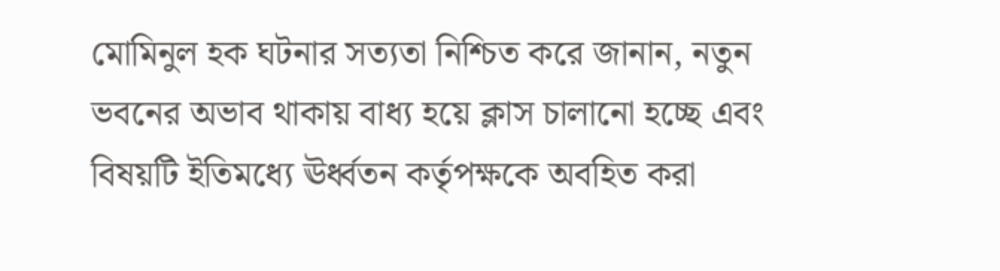মোমিনুল হক ঘটনার সত্যতা নিশ্চিত করে জানান, নতুন ভবনের অভাব থাকায় বাধ্য হয়ে ক্লাস চালানো হচ্ছে এবং বিষয়টি ইতিমধ্যে ঊর্ধ্বতন কর্তৃপক্ষকে অবহিত করা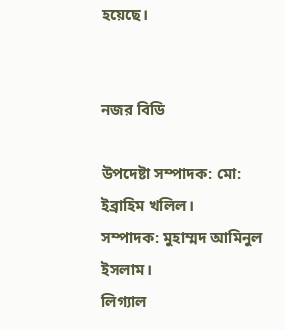হয়েছে।


নজর বিডি

উপদেষ্টা সম্পাদক: মো: ইব্রাহিম খলিল।
সম্পাদক: মুহাম্মদ আমিনুল ইসলাম।
লিগ্যাল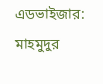এডভাইজার: মাহমুদুর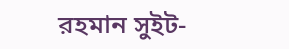রহমান সুইট-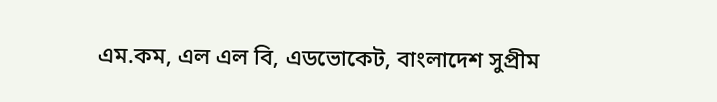এম.কম, এল এল বি, এডভোকেট, বাংলাদেশ সুপ্রীম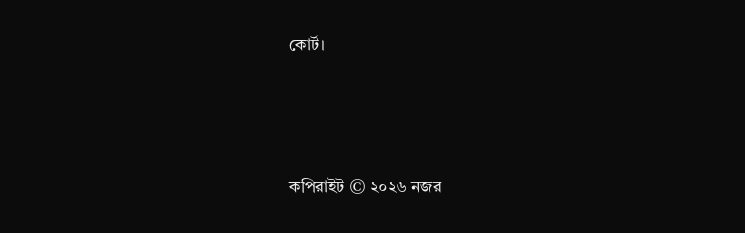কোর্ট।




কপিরাইট © ২০২৬ নজর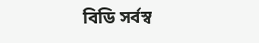বিডি সর্বস্ব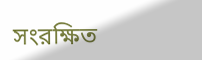সংরক্ষিত